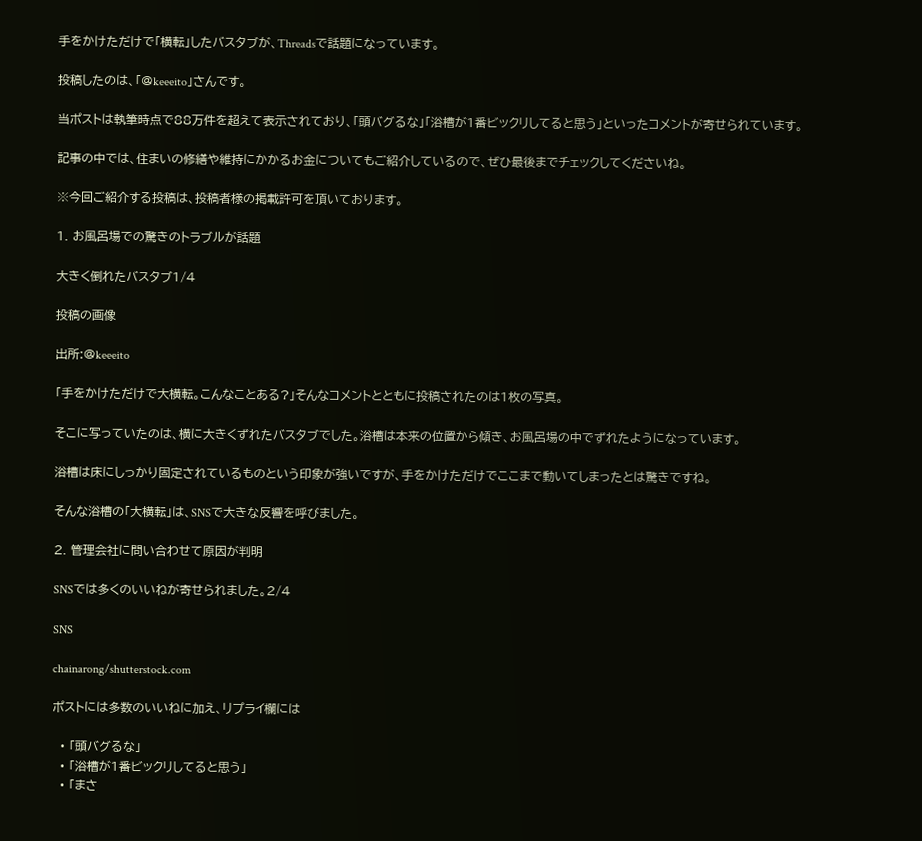手をかけただけで「横転」したバスタブが、Threadsで話題になっています。

投稿したのは、「@keeeito」さんです。

当ポストは執筆時点で88万件を超えて表示されており、「頭バグるな」「浴槽が1番ビックリしてると思う」といったコメントが寄せられています。

記事の中では、住まいの修繕や維持にかかるお金についてもご紹介しているので、ぜひ最後までチェックしてくださいね。

※今回ご紹介する投稿は、投稿者様の掲載許可を頂いております。

1. お風呂場での驚きのトラブルが話題

大きく倒れたバスタブ1/4

投稿の画像

出所:@keeeito

「手をかけただけで大横転。こんなことある?」そんなコメントとともに投稿されたのは1枚の写真。

そこに写っていたのは、横に大きくずれたバスタブでした。浴槽は本来の位置から傾き、お風呂場の中でずれたようになっています。

浴槽は床にしっかり固定されているものという印象が強いですが、手をかけただけでここまで動いてしまったとは驚きですね。

そんな浴槽の「大横転」は、SNSで大きな反響を呼びました。

2. 管理会社に問い合わせて原因が判明

SNSでは多くのいいねが寄せられました。2/4

SNS

chainarong/shutterstock.com

ポストには多数のいいねに加え、リプライ欄には

  • 「頭バグるな」
  • 「浴槽が1番ビックリしてると思う」
  • 「まさ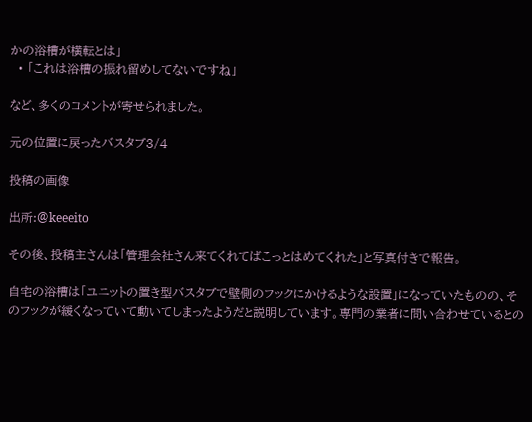かの浴槽が横転とは」
  • 「これは浴槽の振れ留めしてないですね」

など、多くのコメントが寄せられました。

元の位置に戻ったバスタブ3/4

投稿の画像

出所:@keeeito

その後、投稿主さんは「管理会社さん来てくれてばこっとはめてくれた」と写真付きで報告。

自宅の浴槽は「ユニットの置き型バスタブで壁側のフックにかけるような設置」になっていたものの、そのフックが緩くなっていて動いてしまったようだと説明しています。専門の業者に問い合わせているとの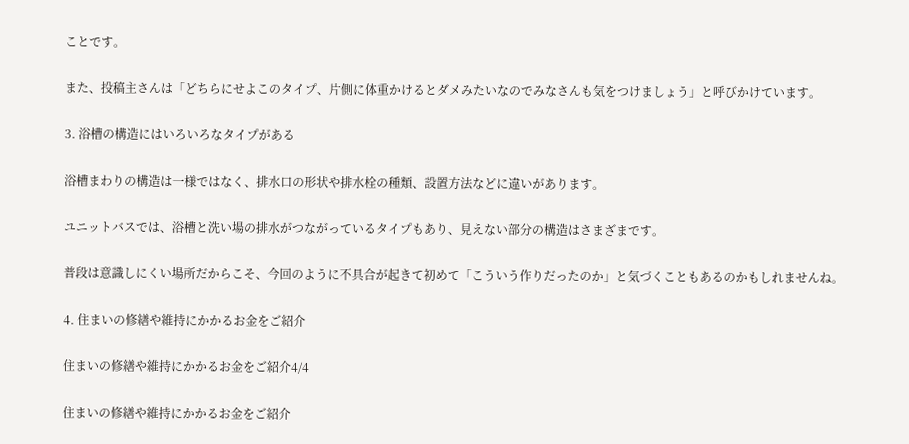ことです。

また、投稿主さんは「どちらにせよこのタイプ、片側に体重かけるとダメみたいなのでみなさんも気をつけましょう」と呼びかけています。

3. 浴槽の構造にはいろいろなタイプがある

浴槽まわりの構造は一様ではなく、排水口の形状や排水栓の種類、設置方法などに違いがあります。

ユニットバスでは、浴槽と洗い場の排水がつながっているタイプもあり、見えない部分の構造はさまざまです。

普段は意識しにくい場所だからこそ、今回のように不具合が起きて初めて「こういう作りだったのか」と気づくこともあるのかもしれませんね。

4. 住まいの修繕や維持にかかるお金をご紹介

住まいの修繕や維持にかかるお金をご紹介4/4

住まいの修繕や維持にかかるお金をご紹介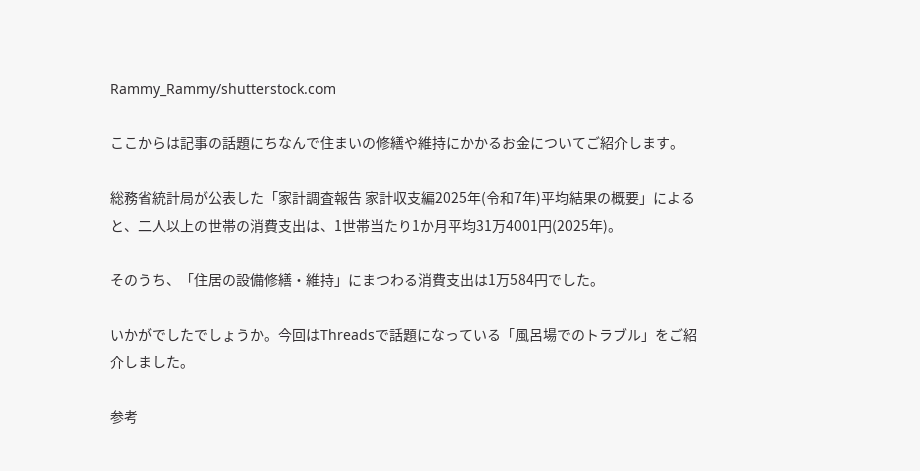Rammy_Rammy/shutterstock.com

ここからは記事の話題にちなんで住まいの修繕や維持にかかるお金についてご紹介します。

総務省統計局が公表した「家計調査報告 家計収支編2025年(令和7年)平均結果の概要」によると、二人以上の世帯の消費支出は、1世帯当たり1か月平均31万4001円(2025年)。

そのうち、「住居の設備修繕・維持」にまつわる消費支出は1万584円でした。

いかがでしたでしょうか。今回はThreadsで話題になっている「風呂場でのトラブル」をご紹介しました。

参考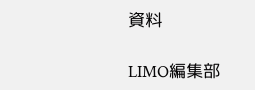資料

LIMO編集部